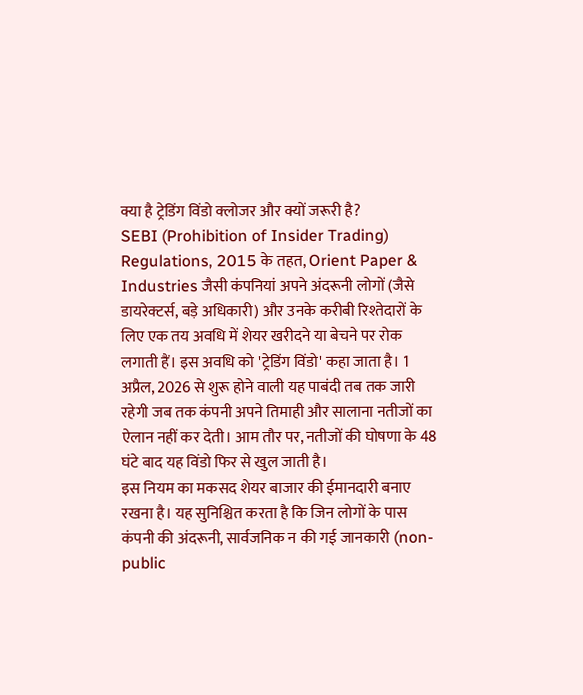क्या है ट्रेडिंग विंडो क्लोजर और क्यों जरूरी है?
SEBI (Prohibition of Insider Trading) Regulations, 2015 के तहत, Orient Paper & Industries जैसी कंपनियां अपने अंदरूनी लोगों (जैसे डायरेक्टर्स, बड़े अधिकारी) और उनके करीबी रिश्तेदारों के लिए एक तय अवधि में शेयर खरीदने या बेचने पर रोक लगाती हैं। इस अवधि को 'ट्रेडिंग विंडो' कहा जाता है। 1 अप्रैल, 2026 से शुरू होने वाली यह पाबंदी तब तक जारी रहेगी जब तक कंपनी अपने तिमाही और सालाना नतीजों का ऐलान नहीं कर देती। आम तौर पर, नतीजों की घोषणा के 48 घंटे बाद यह विंडो फिर से खुल जाती है।
इस नियम का मकसद शेयर बाजार की ईमानदारी बनाए रखना है। यह सुनिश्चित करता है कि जिन लोगों के पास कंपनी की अंदरूनी, सार्वजनिक न की गई जानकारी (non-public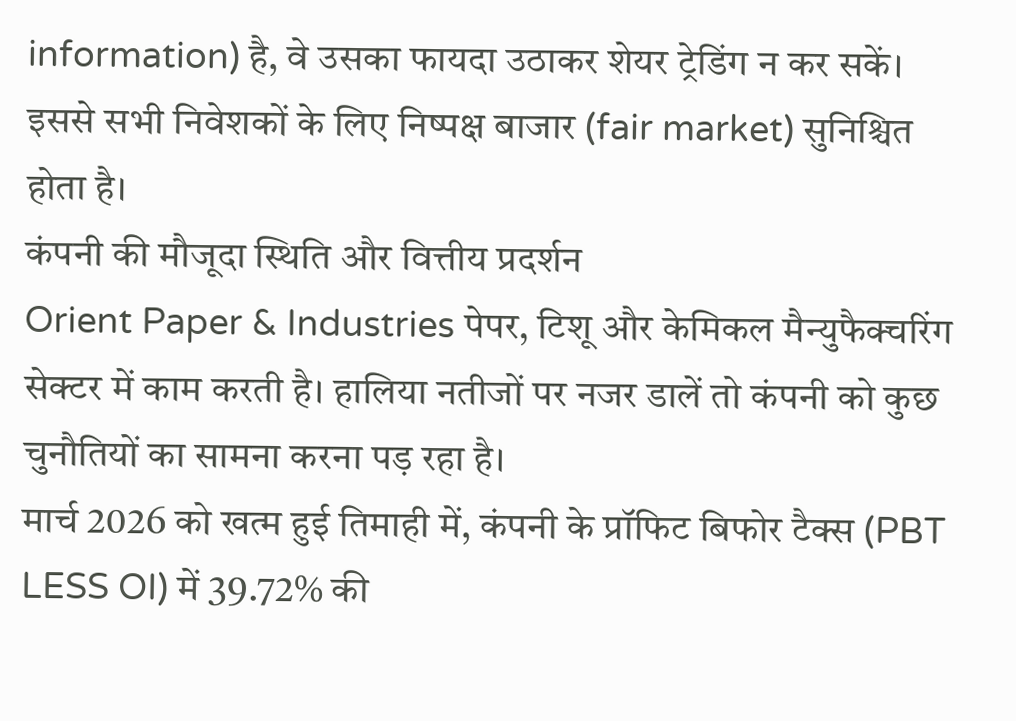information) है, वे उसका फायदा उठाकर शेयर ट्रेडिंग न कर सकें। इससे सभी निवेशकों के लिए निष्पक्ष बाजार (fair market) सुनिश्चित होता है।
कंपनी की मौजूदा स्थिति और वित्तीय प्रदर्शन
Orient Paper & Industries पेपर, टिशू और केमिकल मैन्युफैक्चरिंग सेक्टर में काम करती है। हालिया नतीजों पर नजर डालें तो कंपनी को कुछ चुनौतियों का सामना करना पड़ रहा है।
मार्च 2026 को खत्म हुई तिमाही में, कंपनी के प्रॉफिट बिफोर टैक्स (PBT LESS OI) में 39.72% की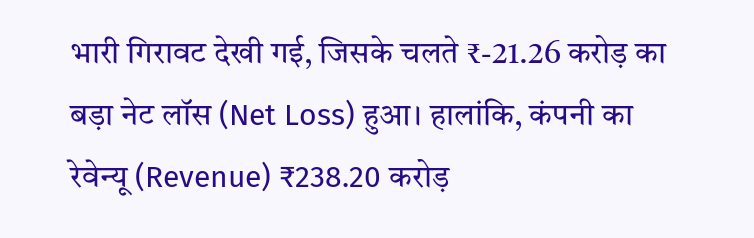भारी गिरावट देखी गई, जिसके चलते ₹-21.26 करोड़ का बड़ा नेट लॉस (Net Loss) हुआ। हालांकि, कंपनी का रेवेन्यू (Revenue) ₹238.20 करोड़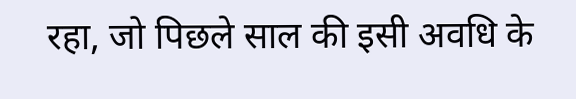रहा, जो पिछले साल की इसी अवधि के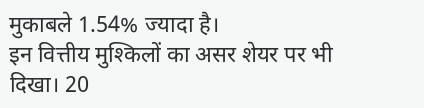मुकाबले 1.54% ज्यादा है।
इन वित्तीय मुश्किलों का असर शेयर पर भी दिखा। 20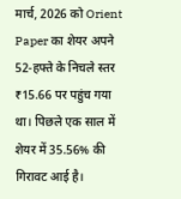मार्च, 2026 को Orient Paper का शेयर अपने 52-हफ्ते के निचले स्तर ₹15.66 पर पहुंच गया था। पिछले एक साल में शेयर में 35.56% की गिरावट आई है।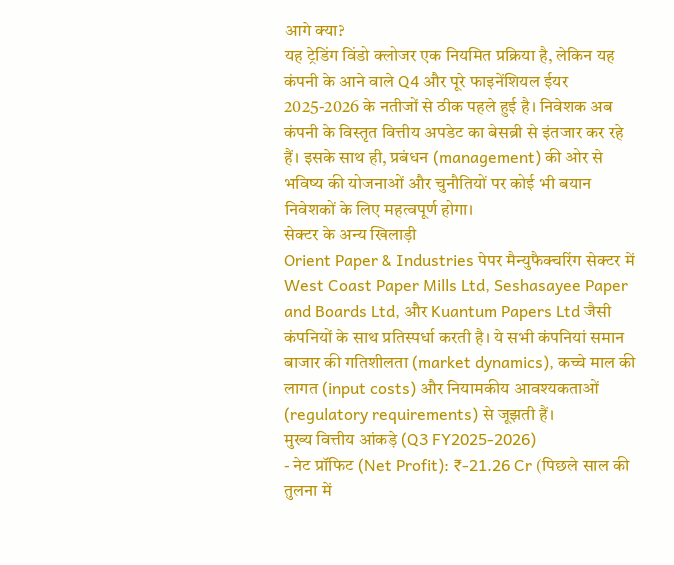आगे क्या?
यह ट्रेडिंग विंडो क्लोजर एक नियमित प्रक्रिया है, लेकिन यह कंपनी के आने वाले Q4 और पूरे फाइनेंशियल ईयर 2025-2026 के नतीजों से ठीक पहले हुई है। निवेशक अब कंपनी के विस्तृत वित्तीय अपडेट का बेसब्री से इंतजार कर रहे हैं। इसके साथ ही, प्रबंधन (management) की ओर से भविष्य की योजनाओं और चुनौतियों पर कोई भी बयान निवेशकों के लिए महत्वपूर्ण होगा।
सेक्टर के अन्य खिलाड़ी
Orient Paper & Industries पेपर मैन्युफैक्चरिंग सेक्टर में West Coast Paper Mills Ltd, Seshasayee Paper and Boards Ltd, और Kuantum Papers Ltd जैसी कंपनियों के साथ प्रतिस्पर्धा करती है। ये सभी कंपनियां समान बाजार की गतिशीलता (market dynamics), कच्चे माल की लागत (input costs) और नियामकीय आवश्यकताओं (regulatory requirements) से जूझती हैं।
मुख्य वित्तीय आंकड़े (Q3 FY2025-2026)
- नेट प्रॉफिट (Net Profit): ₹-21.26 Cr (पिछले साल की तुलना में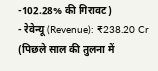-102.28% की गिरावट)
- रेवेन्यू (Revenue): ₹238.20 Cr (पिछले साल की तुलना में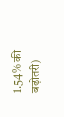1.54% की बढ़ोतरी)